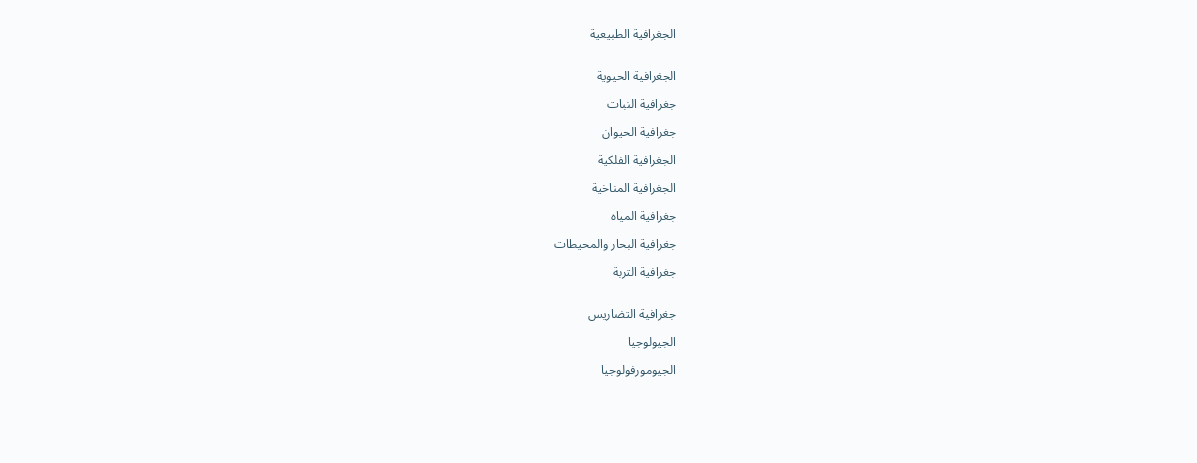الجغرافية الطبيعية


الجغرافية الحيوية

جغرافية النبات

جغرافية الحيوان

الجغرافية الفلكية

الجغرافية المناخية

جغرافية المياه

جغرافية البحار والمحيطات

جغرافية التربة


جغرافية التضاريس

الجيولوجيا

الجيومورفولوجيا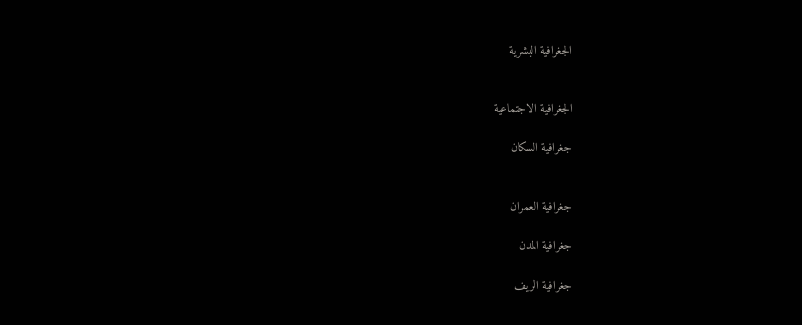الجغرافية البشرية


الجغرافية الاجتماعية

جغرافية السكان


جغرافية العمران

جغرافية المدن

جغرافية الريف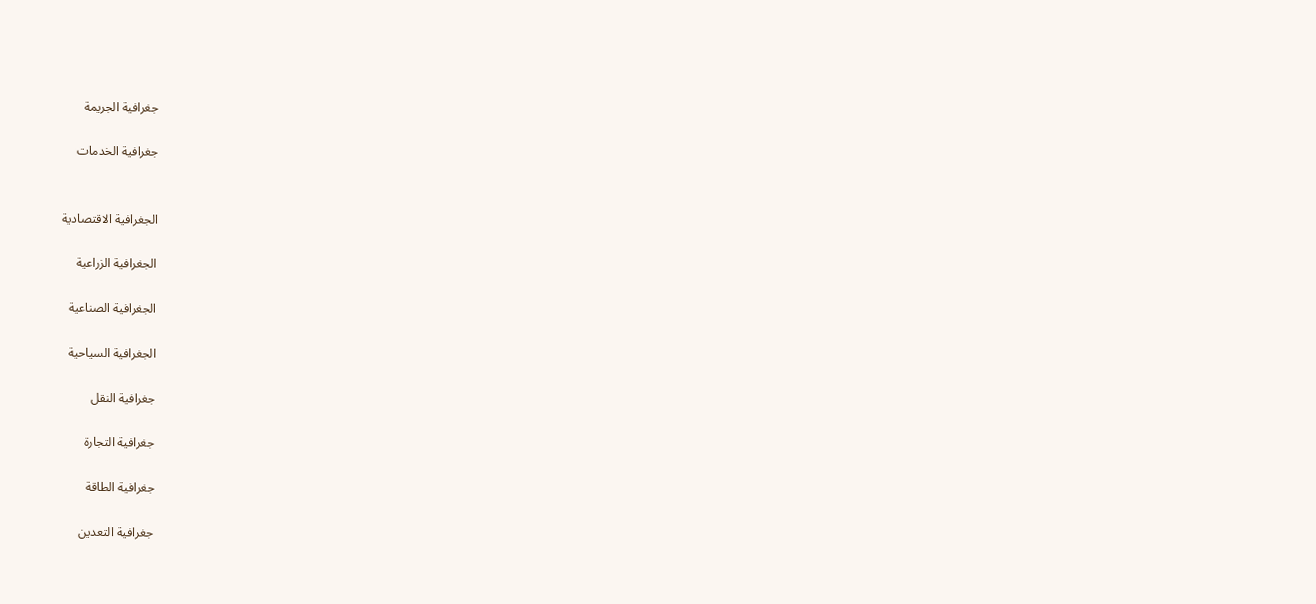جغرافية الجريمة

جغرافية الخدمات


الجغرافية الاقتصادية

الجغرافية الزراعية

الجغرافية الصناعية

الجغرافية السياحية

جغرافية النقل

جغرافية التجارة

جغرافية الطاقة

جغرافية التعدين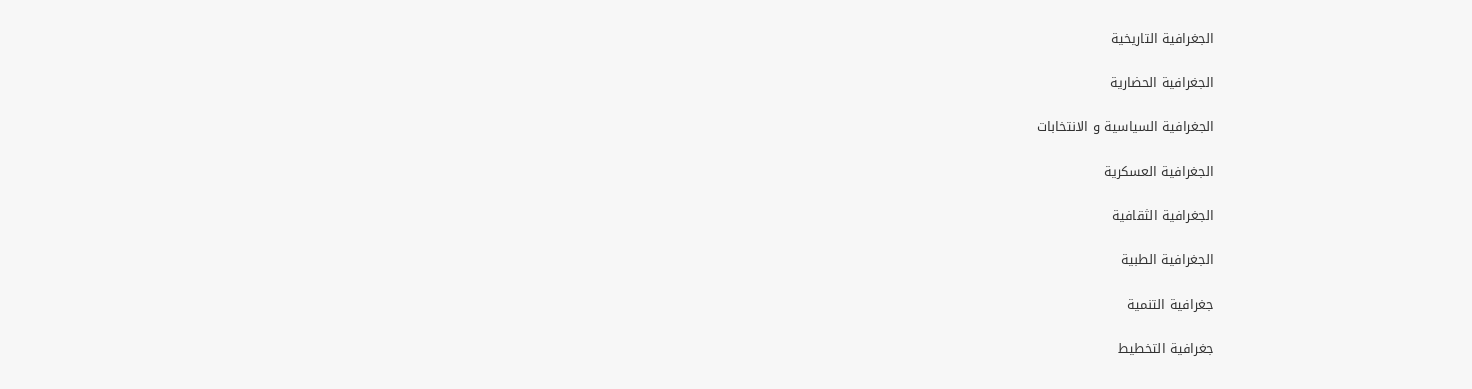الجغرافية التاريخية

الجغرافية الحضارية

الجغرافية السياسية و الانتخابات

الجغرافية العسكرية

الجغرافية الثقافية

الجغرافية الطبية

جغرافية التنمية

جغرافية التخطيط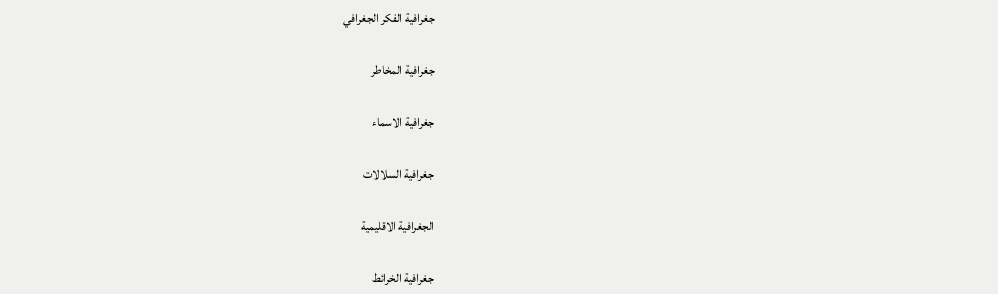جغرافية الفكر الجغرافي

جغرافية المخاطر

جغرافية الاسماء

جغرافية السلالات

الجغرافية الاقليمية

جغرافية الخرائط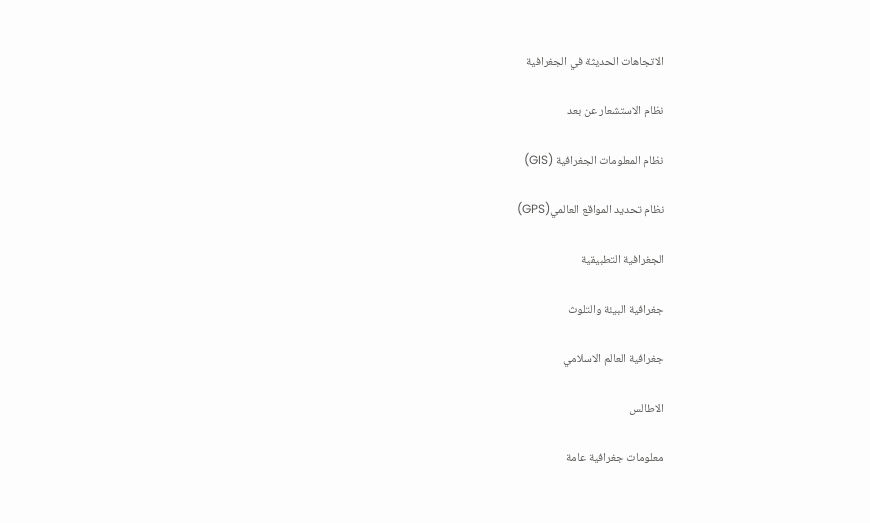الاتجاهات الحديثة في الجغرافية

نظام الاستشعار عن بعد

نظام المعلومات الجغرافية (GIS)

نظام تحديد المواقع العالمي(GPS)

الجغرافية التطبيقية

جغرافية البيئة والتلوث

جغرافية العالم الاسلامي

الاطالس

معلومات جغرافية عامة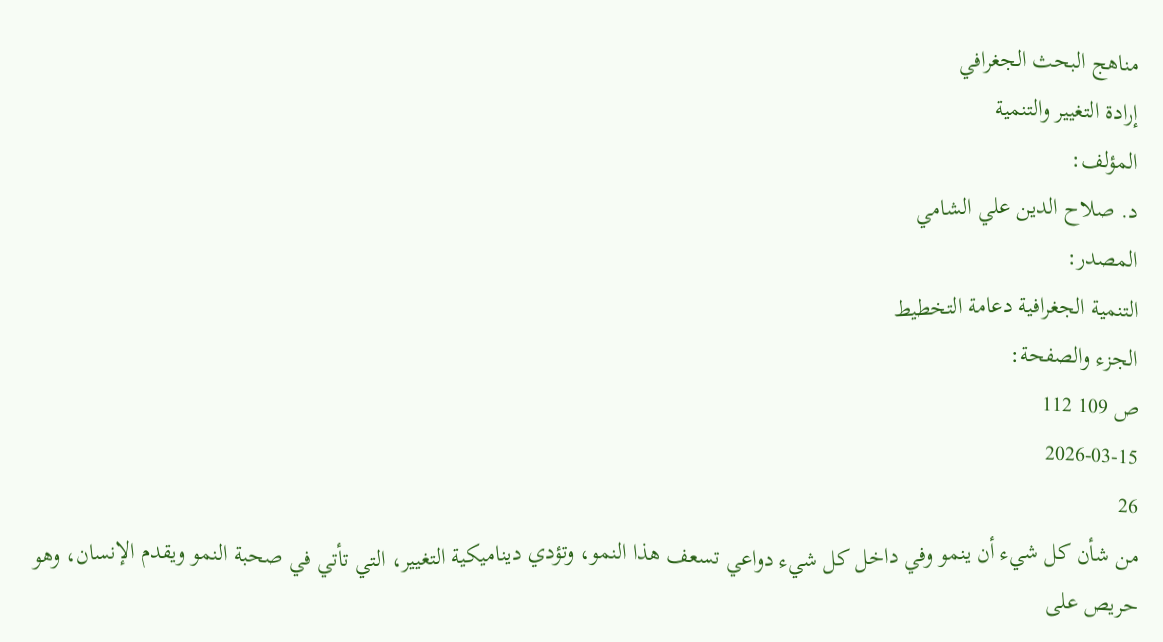مناهج البحث الجغرافي
إرادة التغيير والتنمية
المؤلف:
د. صلاح الدين علي الشامي
المصدر:
التنمية الجغرافية دعامة التخطيط
الجزء والصفحة:
ص 109 112
2026-03-15
26
من شأن كل شيء أن ينمو وفي داخل كل شيء دواعي تسعف هذا النمو، وتؤدي ديناميكية التغيير، التي تأتي في صحبة النمو ويقدم الإنسان، وهو حريص على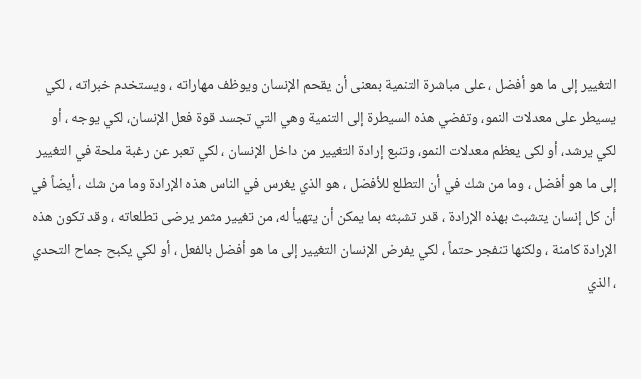التغيير إلى ما هو أفضل ، على مباشرة التنمية بمعنى أن يقحم الإنسان ويوظف مهاراته ، ويستخدم خبراته ، لكي يسيطر على معدلات النمو، وتفضي هذه السيطرة إلى التنمية وهي التي تجسد قوة فعل الإنسان، لكي يوجه ، أو لكي يرشد، أو لكى يعظم معدلات النمو، وتنبع إرادة التغيير من داخل الإنسان ، لكي تعبر عن رغبة ملحة في التغيير إلى ما هو أفضل ، وما من شك في أن التطلع للأفضل ، هو الذي يغرس في الناس هذه الإرادة وما من شك ، أيضاً في أن كل إنسان يتشبث بهذه الإرادة ، قدر تشبثه بما يمكن أن يتهيأ له، من تغيير مثمر يرضى تطلعاته ، وقد تكون هذه الإرادة كامنة ، ولكنها تنفجر حتماً ، لكي يفرض الإنسان التغيير إلى ما هو أفضل بالفعل ، أو لكي يكبح جماح التحدي ، الذي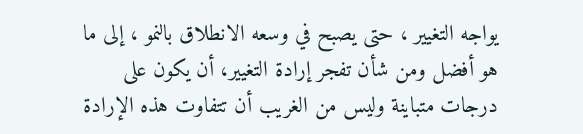يواجه التغيير ، حتى يصبح في وسعه الانطلاق بالنمو ، إلى ما هو أفضل ومن شأن تفجر إرادة التغيير، أن يكون على درجات متباينة وليس من الغريب أن تتفاوت هذه الإرادة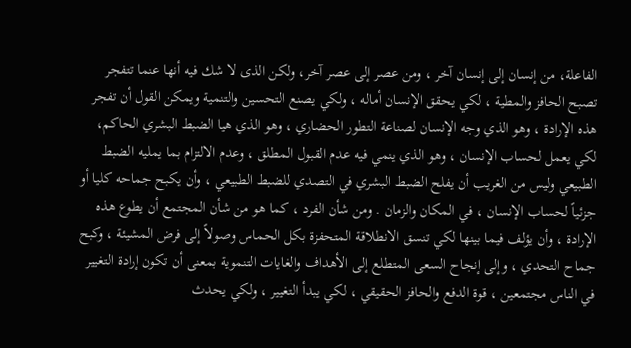الفاعلة، من إنسان إلى إنسان آخر ، ومن عصر إلى عصر آخر، ولكن الذى لا شك فيه أنها عنما تتفجر تصبح الحافز والمطية ، لكي يحقق الإنسان أماله ، ولكي يصنع التحسين والتنمية ويمكن القول أن تفجر هذه الإرادة ، وهو الذي وجه الإنسان لصناعة التطور الحضاري ، وهو الذي هيا الضبط البشري الحاكم، لكي يعمل لحساب الإنسان ، وهو الذي ينمي فيه عدم القبول المطلق ، وعدم الالتزام بما يمليه الضبط الطبيعي وليس من الغريب أن يفلح الضبط البشري في التصدي للضبط الطبيعي ، وأن يكبح جماحه كليا أو جزئياً لحساب الإنسان ، في المكان والزمان . ومن شأن الفرد ، كما هو من شأن المجتمع أن يطوع هذه الإرادة ، وأن يؤلف فيما بينها لكي تنسق الانطلاقة المتحفزة بكل الحماس وصولاً إلى فرض المشيئة ، وكبح جماح التحدي ، وإلى إنجاح السعى المتطلع إلى الأهداف والغايات التنموية بمعنى أن تكون إرادة التغيير في الناس مجتمعين ، قوة الدفع والحافز الحقيقي ، لكي يبدأ التغيير ، ولكي يحدث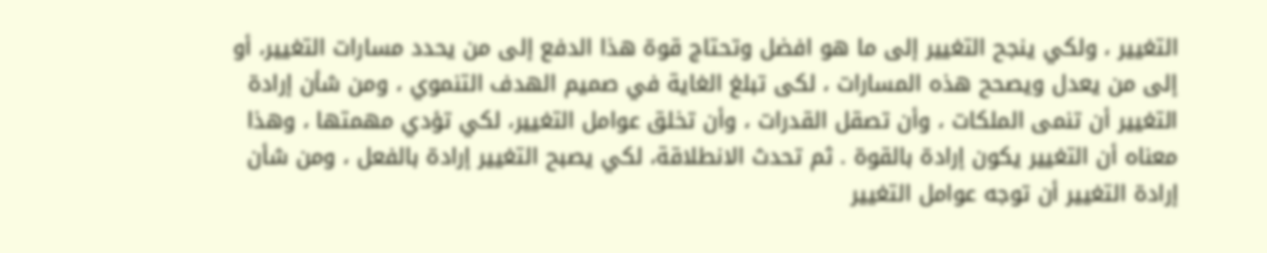التغيير ، ولكي ينجح التغيير إلى ما هو افضل وتحتاج قوة هذا الدفع إلى من يحدد مسارات التغيير، أو إلى من يعدل ويصحح هذه المسارات ، لكى تبلغ الغاية في صميم الهدف التنموي ، ومن شأن إرادة التغيير أن تنمى الملكات ، وأن تصقل القدرات ، وأن تخلق عوامل التغيير، لكي تؤدي مهمتها ، وهذا معناه أن التغيير يكون إرادة بالقوة . ثم تحدث الانطلاقة، لكي يصبح التغيير إرادة بالفعل ، ومن شأن إرادة التغيير أن توجه عوامل التغيير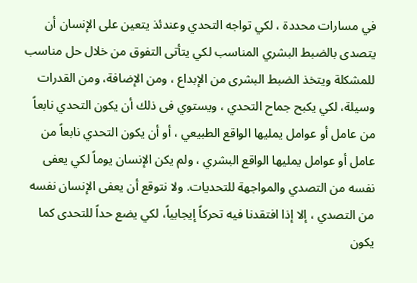في مسارات محددة ، لكي تواجه التحدي وعندئذ يتعين على الإنسان أن يتصدى بالضبط البشري المناسب لكي يتأتى التفوق من خلال حل مناسب للمشكلة ويتخذ الضبط البشرى من الإبداع ، ومن الإضافة، ومن القدرات وسيلة، لكي يكبح جماح التحدي ، ويستوي فى ذلك أن يكون التحدي نابعاً من عامل أو عوامل يمليها الواقع الطبيعي ، أو أن يكون التحدي نابعاً من عامل أو عوامل يمليها الواقع البشري ، ولم يكن الإنسان يوماً لكي يعفى نفسه من التصدي والمواجهة للتحديات. ولا نتوقع أن يعفى الإنسان نفسه من التصدي ، إلا إذا افتقدنا فيه تحركاً إيجابياً، لكي يضع حداً للتحدى كما يكون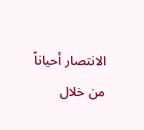الانتصار أحياناً من خلال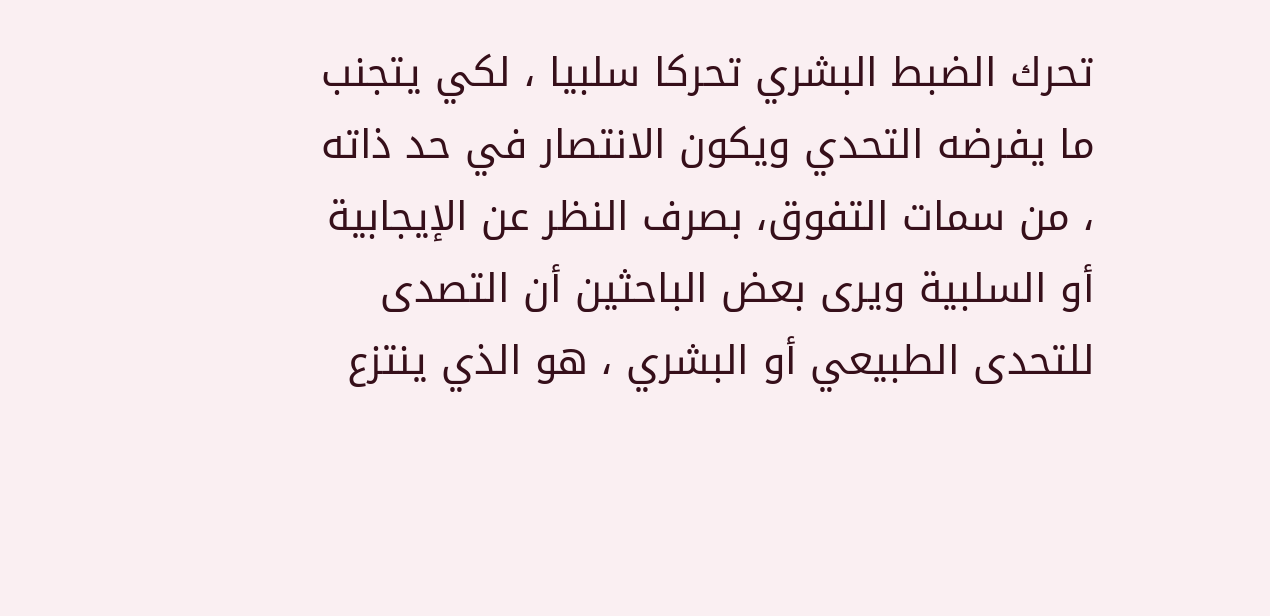تحرك الضبط البشري تحركا سلبيا ، لكي يتجنب ما يفرضه التحدي ويكون الانتصار في حد ذاته ، من سمات التفوق، بصرف النظر عن الإيجابية أو السلبية ويرى بعض الباحثين أن التصدى للتحدى الطبيعي أو البشري ، هو الذي ينتزع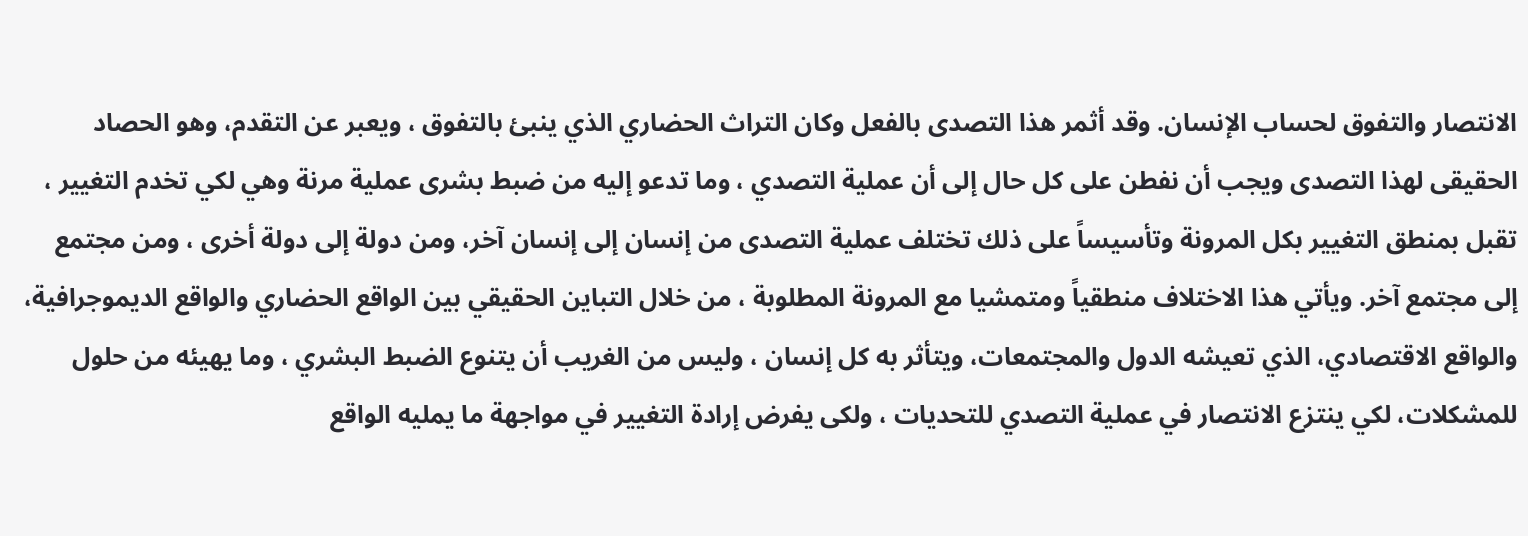الانتصار والتفوق لحساب الإنسان. وقد أثمر هذا التصدى بالفعل وكان التراث الحضاري الذي ينبئ بالتفوق ، ويعبر عن التقدم، وهو الحصاد الحقيقى لهذا التصدى ويجب أن نفطن على كل حال إلى أن عملية التصدي ، وما تدعو إليه من ضبط بشرى عملية مرنة وهي لكي تخدم التغيير ، تقبل بمنطق التغيير بكل المرونة وتأسيساً على ذلك تختلف عملية التصدى من إنسان إلى إنسان آخر، ومن دولة إلى دولة أخرى ، ومن مجتمع إلى مجتمع آخر. ويأتي هذا الاختلاف منطقياً ومتمشيا مع المرونة المطلوبة ، من خلال التباين الحقيقي بين الواقع الحضاري والواقع الديموجرافية، والواقع الاقتصادي، الذي تعيشه الدول والمجتمعات، ويتأثر به كل إنسان ، وليس من الغريب أن يتنوع الضبط البشري ، وما يهيئه من حلول للمشكلات، لكي ينتزع الانتصار في عملية التصدي للتحديات ، ولكى يفرض إرادة التغيير في مواجهة ما يمليه الواقع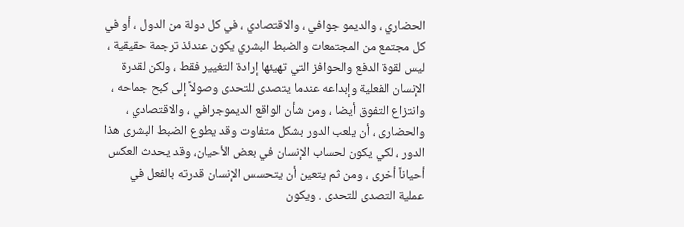الحضاري ، والديمو جوافي ، والاقتصادي ، في كل دولة من الدول ، أو في كل مجتمع من المجتمعات والضبط البشري يكون عندئذ ترجمة حقيقية ، ليس لقوة الدفع والحوافز التي تهيئها إرادة التغيير فقط ، ولكن لقدرة الإنسان الفعلية وإبداعه عندما يتصدى للتحدى وصولاً إلى كبح جماحه ، وانتزاع التفوق أيضا ، ومن شأن الواقع الديموجرافي ، والاقتصادي ، والحضارى ، أن يلعب الدور بشكل متفاوت وقد يطوع الضبط البشرى هذا الدور ، لكي يكون لحساب الإنسان في بعض الأحيان، وقد يحدث العكس أحياناً أخرى ، ومن ثم يتعين أن يتحسس الإنسان قدرته بالفعل في عملية التصدى للتحدى . ويكون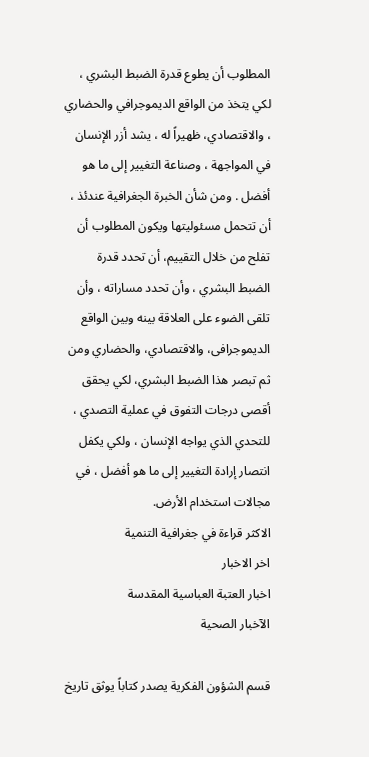المطلوب أن يطوع قدرة الضبط البشري ، لكي يتخذ من الواقع الديموجرافي والحضاري ، والاقتصادي، ظهيراً له ، يشد أزر الإنسان في المواجهة ، وصناعة التغيير إلى ما هو أفضل . ومن شأن الخبرة الجغرافية عندئذ ، أن تتحمل مسئوليتها ويكون المطلوب أن تفلح من خلال التقييم، أن تحدد قدرة الضبط البشري ، وأن تحدد مساراته ، وأن تلقى الضوء على العلاقة بينه وبين الواقع الديموجرافى، والاقتصادي، والحضاري ومن ثم تبصر هذا الضبط البشري، لكي يحقق أقصى درجات التفوق في عملية التصدي ، للتحدي الذي يواجه الإنسان ، ولكي يكفل انتصار إرادة التغيير إلى ما هو أفضل ، في مجالات استخدام الأرض.
الاكثر قراءة في جغرافية التنمية
اخر الاخبار
اخبار العتبة العباسية المقدسة
الآخبار الصحية

قسم الشؤون الفكرية يصدر كتاباً يوثق تاريخ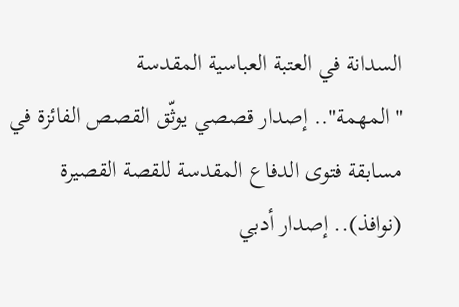السدانة في العتبة العباسية المقدسة
"المهمة".. إصدار قصصي يوثّق القصص الفائزة في مسابقة فتوى الدفاع المقدسة للقصة القصيرة
(نوافذ).. إصدار أدبي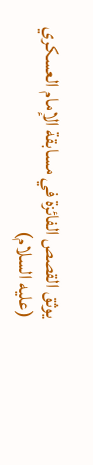يوثق القصص الفائزة في مسابقة الإمام العسكري (عليه السلام)